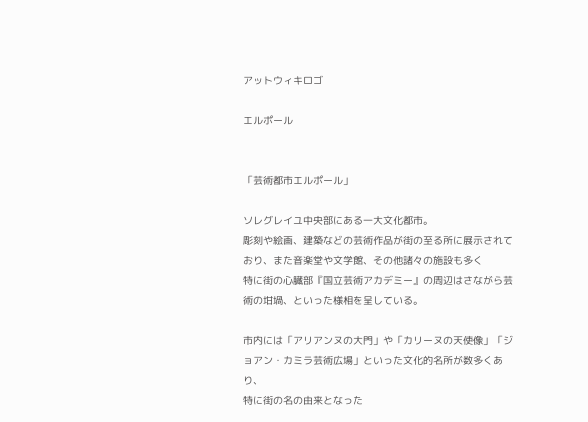アットウィキロゴ

エルポール


「芸術都市エルポール」

ソレグレイユ中央部にある一大文化都市。
彫刻や絵画、建築などの芸術作品が街の至る所に展示されており、また音楽堂や文学館、その他諸々の施設も多く
特に街の心臓部『国立芸術アカデミー』の周辺はさながら芸術の坩堝、といった様相を呈している。

市内には「アリアンヌの大門」や「カリーヌの天使像」「ジョアン・カミラ芸術広場」といった文化的名所が数多くあり、
特に街の名の由来となった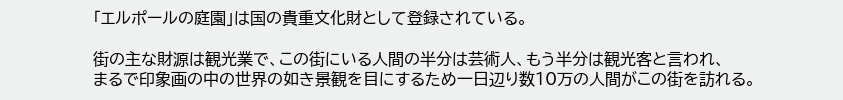「エルポールの庭園」は国の貴重文化財として登録されている。

街の主な財源は観光業で、この街にいる人間の半分は芸術人、もう半分は観光客と言われ、
まるで印象画の中の世界の如き景観を目にするため一日辺り数10万の人間がこの街を訪れる。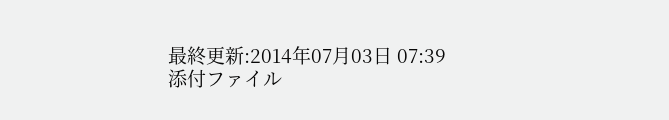最終更新:2014年07月03日 07:39
添付ファイル